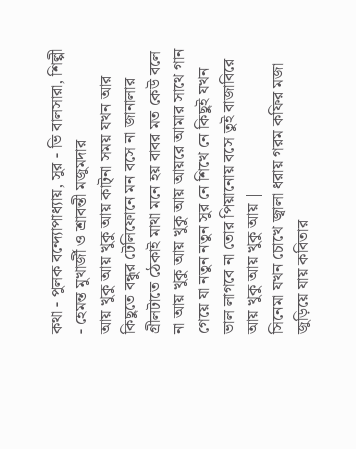কথা - পুলক বন্দ্যোপাধ্যায়, সুর - ভি বালসারা, শিল্পী - হেমন্ত মুখার্জী ও শ্রাবন্তী মজুমদার
আয় খুকু আয় খুকু আয় কাট্না সময় যখন আর কিছুতে বন্ধুর টেলিফোনে মন বসে না জানালার গ্রীলটাতে ঠেকাই মাথা মনে হয় বাবর মত কেউ বলে না আয় খুকু আয় খুকু আয় আয়রে আমার সাথে গান গেয়ে যা নতুন নতুন সুর নে শিখে নে কিছুই যখন ভাল লাগবে না তোর পিয়ানোয় বসে তুই বাজাবিরে আয় খুকু আয় খুকু আয় |
সিনেমা যখন চোখে জ্বালা ধরায় গরম কফির মজা জুড়িয়ে যায় কবিতার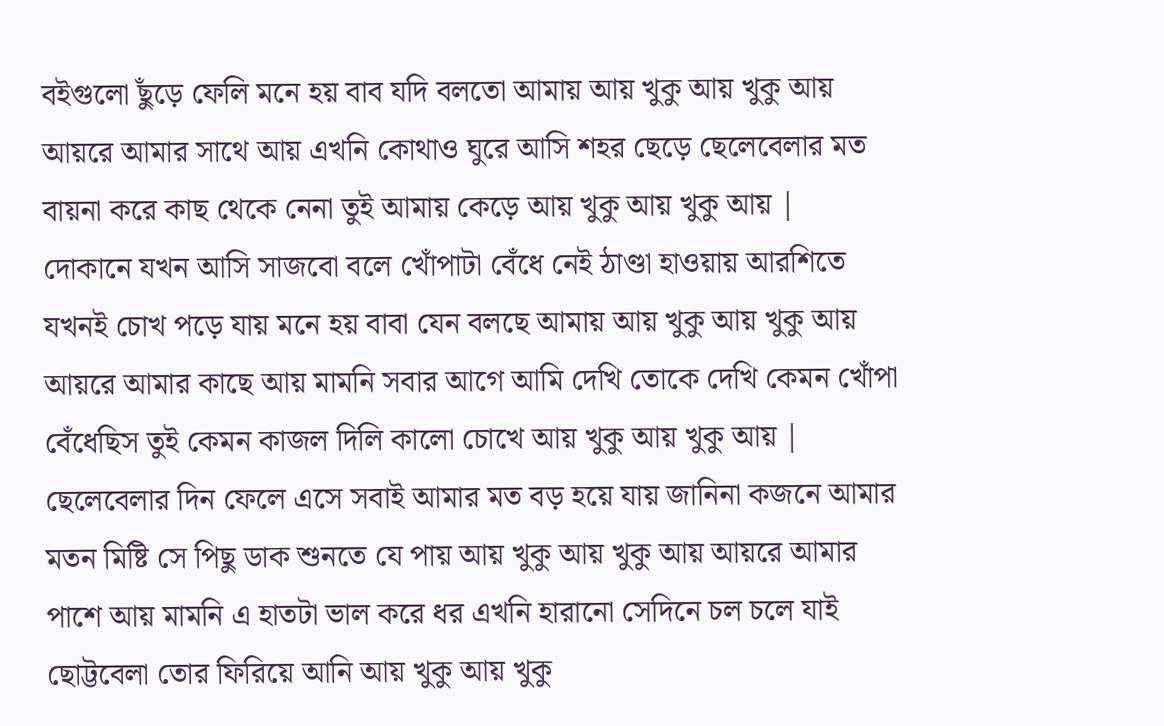বইগুলো ছুঁড়ে ফেলি মনে হয় বাব যদি বলতো আমায় আয় খুকু আয় খুকু আয় আয়রে আমার সাথে আয় এখনি কোথাও ঘুরে আসি শহর ছেড়ে ছেলেবেলার মত বায়না করে কাছ থেকে নেনা তুই আমায় কেড়ে আয় খুকু আয় খুকু আয় |
দোকানে যখন আসি সাজবো বলে খোঁপাটা বেঁধে নেই ঠাণ্ডা হাওয়ায় আরশিতে যখনই চোখ পড়ে যায় মনে হয় বাবা যেন বলছে আমায় আয় খুকু আয় খুকু আয় আয়রে আমার কাছে আয় মামনি সবার আগে আমি দেখি তোকে দেখি কেমন খোঁপা বেঁধেছিস তুই কেমন কাজল দিলি কালো চোখে আয় খুকু আয় খুকু আয় |
ছেলেবেলার দিন ফেলে এসে সবাই আমার মত বড় হয়ে যায় জানিনা কজনে আমার মতন মিষ্টি সে পিছু ডাক শুনতে যে পায় আয় খুকু আয় খুকু আয় আয়রে আমার পাশে আয় মামনি এ হাতটা ভাল করে ধর এখনি হারানো সেদিনে চল চলে যাই ছোট্টবেলা তোর ফিরিয়ে আনি আয় খুকু আয় খুকু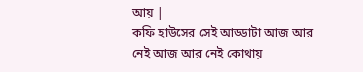আয় |
কফি হাউসের সেই আড্ডাটা আজ আর নেই আজ আর নেই কোথায়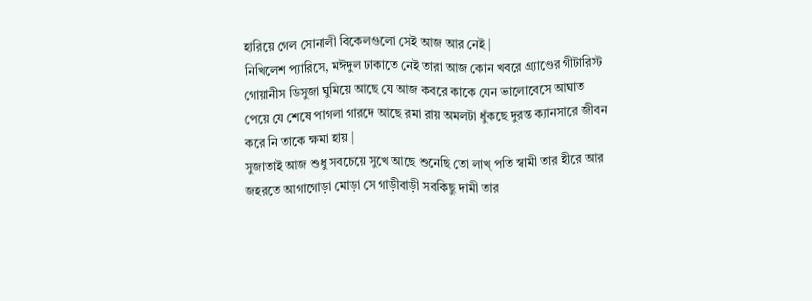হারিয়ে গেল সোনালী বিকেলগুলো সেই আজ আর নেই |
নিখিলেশ প্যারিসে, মঈদুল ঢাকাতে নেই তারা আজ কোন খবরে গ্র্যাণ্ডের গীটারিস্ট গোয়ানীস ডিসুজা ঘুমিয়ে আছে যে আজ কবরে কাকে যেন ভালোবেসে আঘাত পেয়ে যে শেষে পাগলা গারদে আছে রমা রায় অমলটা ধুঁকছে দুরন্ত ক্যানসারে জীবন করে নি তাকে ক্ষমা হায় |
সুজাতাই আজ শুধু সবচেয়ে সুখে আছে শুনেছি তো লাখ্ পতি স্বামী তার হীরে আর জহরতে আগাগোড়া মোড়া সে গাড়ীবাড়ী সবকিছু দামী তার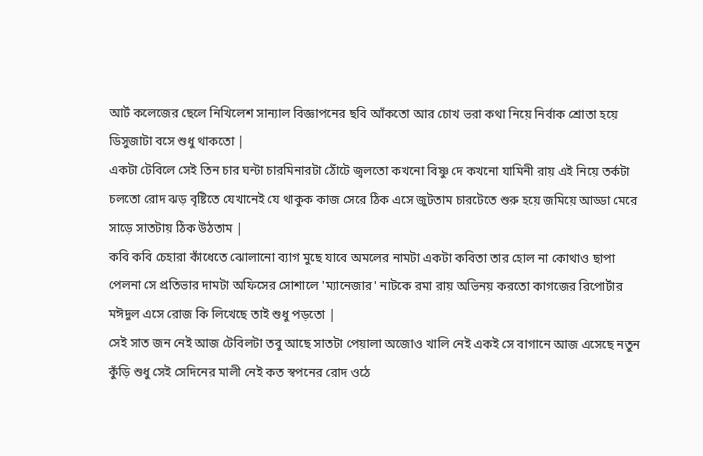আর্ট কলেজের ছেলে নিখিলেশ সান্যাল বিজ্ঞাপনের ছবি আঁকতো আর চোখ ভরা কথা নিয়ে নির্বাক শ্রোতা হয়ে ডিসুজাটা বসে শুধু থাকতো |
একটা টেবিলে সেই তিন চার ঘন্টা চারমিনারটা ঠোঁটে জ্বলতো কখনো বিষ্ণু দে কখনো যামিনী রায় এই নিয়ে তর্কটা চলতো রোদ ঝড় বৃষ্টিতে যেখানেই যে থাকুক কাজ সেরে ঠিক এসে জুটতাম চারটেতে শুরু হয়ে জমিয়ে আড্ডা মেরে সাড়ে সাতটায় ঠিক উঠতাম |
কবি কবি চেহারা কাঁধেতে ঝোলানো ব্যাগ মুছে যাবে অমলের নামটা একটা কবিতা তার হোল না কোথাও ছাপা পেলনা সে প্রতিভার দামটা অফিসের সোশালে 'ম্যানেজার' নাটকে রমা রায় অভিনয় করতো কাগজের রিপোর্টার মঈদুল এসে রোজ কি লিখেছে তাই শুধু পড়তো |
সেই সাত জন নেই আজ টেবিলটা তবু আছে সাতটা পেয়ালা অজোও খালি নেই একই সে বাগানে আজ এসেছে নতুন কুঁড়ি শুধু সেই সেদিনের মালী নেই কত স্বপনের রোদ ওঠে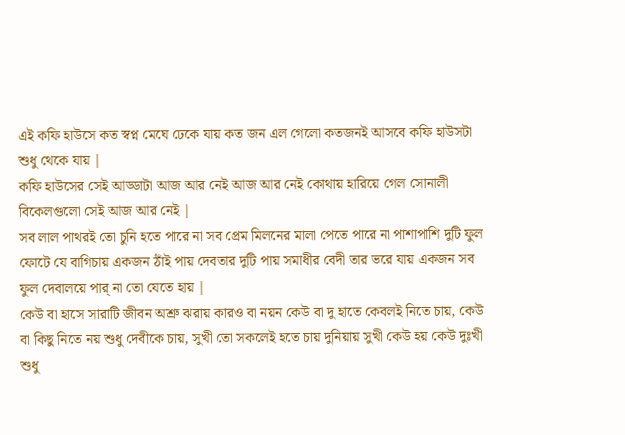এই কফি হাউসে কত স্বপ্ন মেঘে ঢেকে যায় কত জন এল গেলো কতজনই আসবে কফি হাউসটা শুধু থেকে যায় |
কফি হাউসের সেই আড্ডাটা আজ আর নেই আজ আর নেই কোথায় হারিয়ে গেল সোনালী বিকেলগুলো সেই আজ আর নেই |
সব লাল পাথরই তো চুনি হতে পারে না সব প্রেম মিলনের মালা পেতে পারে না পাশাপাশি দুটি ফুল ফোটে যে বাগিচায় একজন ঠাঁই পায় দেবতার দুটি পায় সমাধীর বেদী তার ভরে যায় একজন সব ফুল দেবালয়ে পার্ না তো যেতে হায় |
কেউ বা হাসে সারাটি জীবন অশ্রু ঝরায় কারও বা নয়ন কেউ বা দু হাতে কেবলই নিতে চায়, কেউ বা কিছু নিতে নয় শুধু দেবীকে চায়, সুখী তো সকলেই হতে চায় দুনিয়ায় সুখী কেউ হয় কেউ দুঃখী শুধু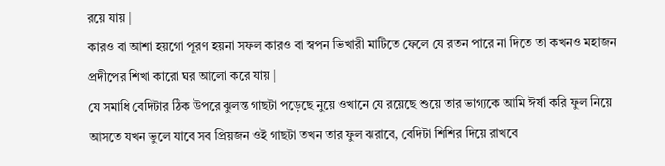রয়ে যায় |
কারও বা আশা হয়গো পূরণ হয়না সফল কারও বা স্বপন ভিখারী মাটিতে ফেলে যে রতন পারে না দিতে তা কখনও মহাজন প্রদীপের শিখা কারো ঘর আলো করে যায় |
যে সমাধি বেদিটার ঠিক উপরে ঝুলন্ত গাছটা পড়েছে নুয়ে ওখানে যে রয়েছে শুয়ে তার ভাগ্যকে আমি ঈর্ষা করি ফুল নিয়ে আসতে যখন ভুলে যাবে সব প্রিয়জন ওই গাছটা তখন তার ফুল ঝরাবে, বেদিটা শিশির দিয়ে রাখবে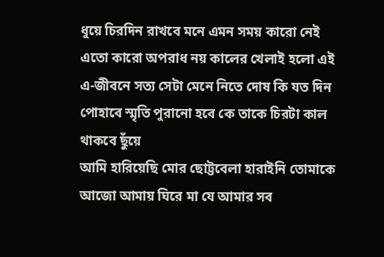ধুয়ে চিরদিন রাখবে মনে এমন সময় কারো নেই এতো কারো অপরাধ নয় কালের খেলাই হলো এই এ-জীবনে সত্য সেটা মেনে নিতে দোষ কি যত দিন পোহাবে স্মৃতি পুরানো হবে কে তাকে চিরটা কাল থাকবে ছুঁয়ে
আমি হারিয়েছি মোর ছোট্টবেলা হারাইনি তোমাকে আজো আমায় ঘিরে মা যে আমার সব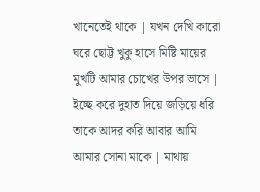খানেতেই থাকে | যখন দেখি কারো ঘরে ছোট্ট খুকু হাসে মিষ্টি মায়ের মুখটি আমার চোখের উপর ভাসে | ইচ্ছে করে দুহাত দিয়ে জড়িয়ে ধরি তাকে আদর করি আবার আমি আমার সোনা মাকে | মাথায়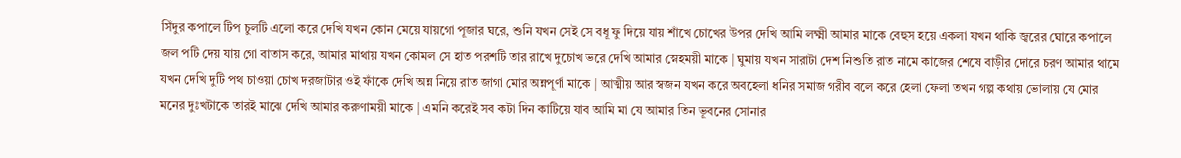সিঁদুর কপালে টিপ চুলটি এলো করে দেখি যখন কোন মেয়ে যায়গো পূজার ঘরে, শুনি যখন সেই সে বধূ ফু দিয়ে যায় শাঁখে চোখের উপর দেখি আমি লক্ষ্মী আমার মাকে বেহুস হয়ে একলা যখন থাকি জ্বরের ঘোরে কপালে জল পটি দেয় যায় গো বাতাস করে, আমার মাথায় যখন কোমল সে হাত পরশটি তার রাখে দুচোখ ভরে দেখি আমার স্নেহময়ী মাকে | ঘুমায় যখন সারাটা দেশ নিশুতি রাত নামে কাজের শেষে বাড়ীর দোরে চরণ আমার থামে যখন দেখি দুটি পথ চাওয়া চোখ দরজাটার ওই ফাঁকে দেখি অন্ন নিয়ে রাত জাগা মোর অন্নপূর্ণা মাকে | আত্মীয় আর স্বজন যখন করে অবহেলা ধনির সমাজ গরীব বলে করে হেলা ফেলা তখন গল্প কথায় ভোলায় যে মোর মনের দুঃখটাকে তারই মাঝে দেখি আমার করুণাময়ী মাকে | এমনি করেই সব কটা দিন কাটিয়ে যাব আমি মা যে আমার তিন ভূবনের সোনার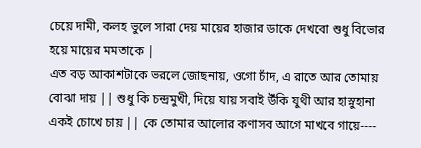চেয়ে দামী, কলহ ভুলে সারা দেয় মায়ের হাজার ডাকে দেখবো শুধু বিভোর হয়ে মায়ের মমতাকে |
এত বড় আকাশটাকে ভরলে জোছনায়, ওগো চাঁদ, এ রাতে আর তোমায় বোঝা দায় || শুধু কি চন্দ্রমুখী, দিয়ে যায় সবাই উঁকি যুথী আর হাস্নুহানা একই চোখে চায় || কে তোমার আলোর কণাসব আগে মাখবে গায়ে----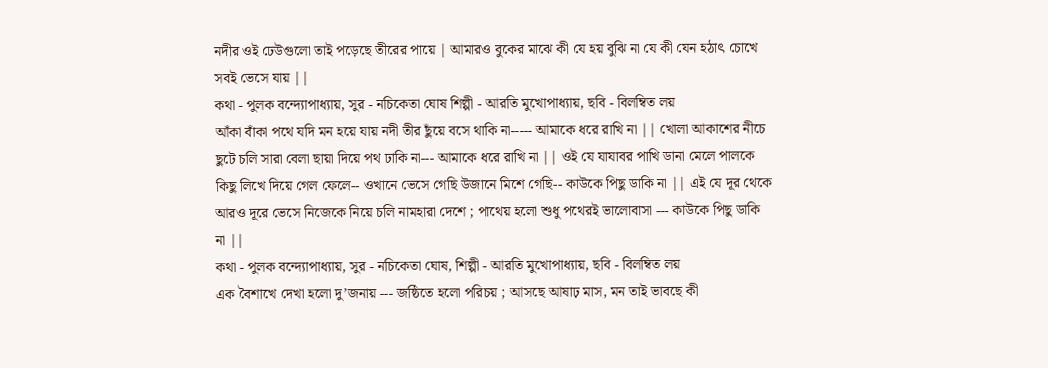নদীর ওই ঢেউগুলো তাই পড়েছে তীরের পায়ে | আমারও বুকের মাঝে কী যে হয় বুঝি না যে কী যেন হঠাৎ চোখে সবই ভেসে যায় ||
কথা - পুলক বন্দ্যোপাধ্যায়, সুর - নচিকেতা ঘোষ শিল্পী - আরতি মুখোপাধ্যায়, ছবি - বিলম্বিত লয়
আঁকা বাঁকা পথে যদি মন হয়ে যায় নদী তীর ছুঁয়ে বসে থাকি না----- আমাকে ধরে রাখি না || খোলা আকাশের নীচে ছুটে চলি সারা বেলা ছায়া দিয়ে পথ ঢাকি না--- আমাকে ধরে রাখি না || ওই যে যাযাবর পাখি ডানা মেলে পালকে কিছু লিখে দিয়ে গেল ফেলে-- ওখানে ভেসে গেছি উজানে মিশে গেছি-- কাউকে পিছু ডাকি না || এই যে দূর থেকে আরও দূরে ভেসে নিজেকে নিয়ে চলি নামহারা দেশে ; পাথেয় হলো শুধু পথেরই ভালোবাসা --- কাউকে পিছু ডাকি না ||
কথা - পুলক বন্দ্যোপাধ্যায়, সুর - নচিকেতা ঘোষ, শিল্পী - আরতি মুখোপাধ্যায়, ছবি - বিলম্বিত লয়
এক বৈশাখে দেখা হলো দু’জনায় --- জষ্ঠিতে হলো পরিচয় ; আসছে আষাঢ় মাস, মন তাই ভাবছে কী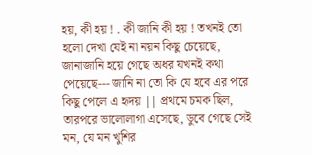হয়, কী হয় ! . কী জানি কী হয় ! তখনই তো হলো দেখা যেই না নয়ন কিছু চেয়েছে, জানাজানি হয়ে গেছে অধর যখনই কথা পেয়েছে--- জানি না তো কি যে হবে এর পরে কিছু পেলে এ হৃদয় || প্রথমে চমক ছিল, তারপরে ভালোলাগা এসেছে, ডুবে গেছে সেই মন, যে মন খুশির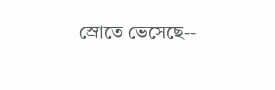স্রোতে ভেসেছে--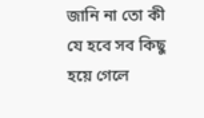জানি না তো কী যে হবে সব কিছু হয়ে গেলে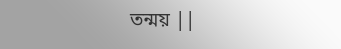তন্ময় ||